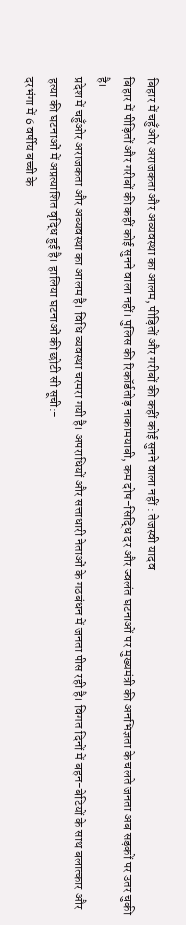बिहार में चहुँओर अराजकता और अव्यवस्था का आलम, पीड़ितों और गरीबों की कहीं कोई सुनने वाला नहीं : तेजस्वी यादव
बिहार में पीड़ितों और गरीबों की कहीं कोई सुनने वाला नहीं। पुलिस की रिकॉर्डतोड़ नाकामयाबी, कम दोष-सिद्धि दर और ज्वलंत घटनाओं पर मुख्यमंत्री की अनभिज्ञता के चलते जनता अब सड़कों पर उतर चुकी है।
प्रदेश में चहुँओर अराजकता और अव्यवस्था का आलम है। विधि व्यवस्था चरमरा गयी है। अपराधियों और सत्ताधारी नेताओं के गठबंधन में जनता पीस रही है। विगत दिनों में बहन-बेटियों के साथ बलात्कार और हत्या की घटनाओं में अप्रत्याशित वृद्धि हुई है। हालिया घटनाओं की छोटी सी सूची:-
दरभंगा में 6 वर्षीय बच्ची के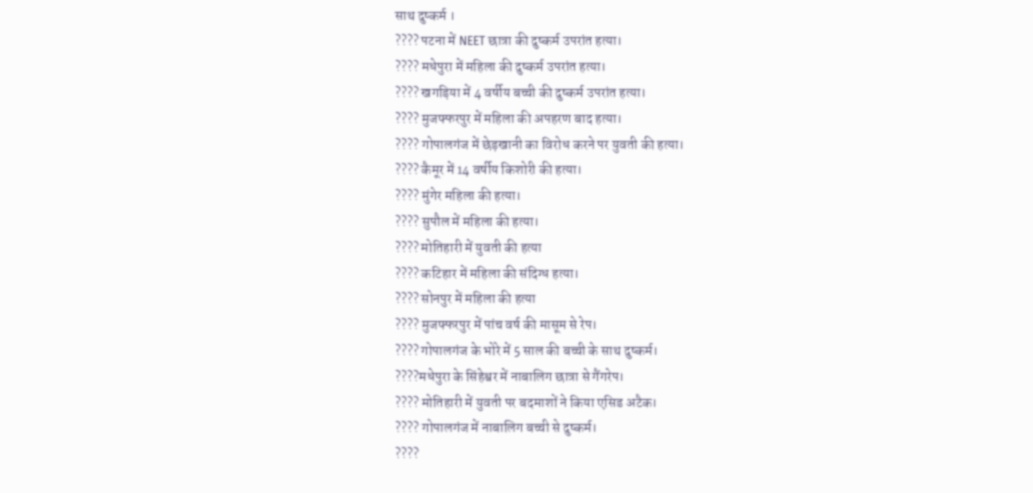साथ दुष्कर्म ।
???? पटना में NEET छात्रा की दुष्कर्म उपरांत हत्या।
???? मधेपुरा में महिला की दुष्कर्म उपरांत हत्या।
???? खगड़िया में 4 वर्षीय बच्ची की दुष्कर्म उपरांत हत्या।
???? मुजफ्फरपुर में महिला की अपहरण बाद हत्या।
???? गोपालगंज में छेड़खानी का विरोध करने पर युवती की हत्या।
???? कैमूर में 14 वर्षीय किशोरी की हत्या।
???? मुंगेर महिला की हत्या।
???? सुपौल में महिला की हत्या।
???? मोतिहारी में युवती की हत्या
???? कटिहार में महिला की संदिग्ध हत्या।
???? सोनपुर में महिला की हत्या
???? मुजफ्फरपुर में पांच वर्ष की मासूम से रेप।
???? गोपालगंज के भोरे में 5 साल की बच्ची के साथ दुष्कर्म।
????मधेपुरा के सिंहेश्वर में नाबालिग छात्रा से गैंगरेप।
???? मोतिहारी में युवती पर बदमाशों ने किया एसिड अटैक।
???? गोपालगंज में नाबालिग बच्ची से दुष्कर्म।
????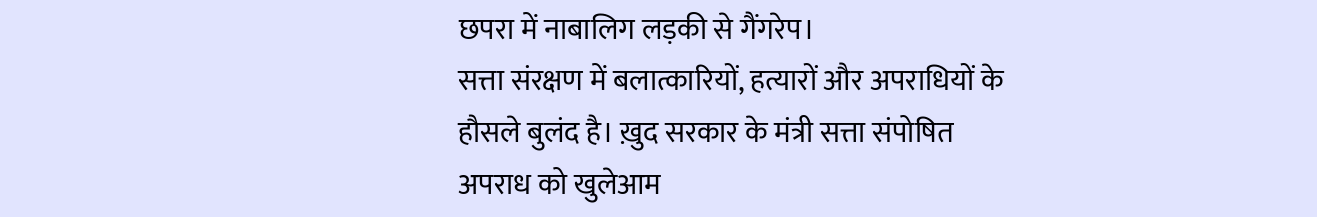छपरा में नाबालिग लड़की से गैंगरेप।
सत्ता संरक्षण में बलात्कारियों, हत्यारों और अपराधियों के हौसले बुलंद है। ख़ुद सरकार के मंत्री सत्ता संपोषित अपराध को खुलेआम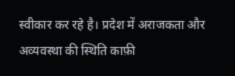स्वीकार कर रहे है। प्रदेश में अराजकता और अव्यवस्था की स्थिति काफ़ी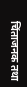चिंताजनक तथा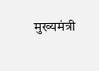मुख्यमंत्री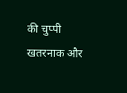की चुप्पी खतरनाक और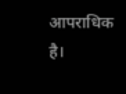आपराधिक है।